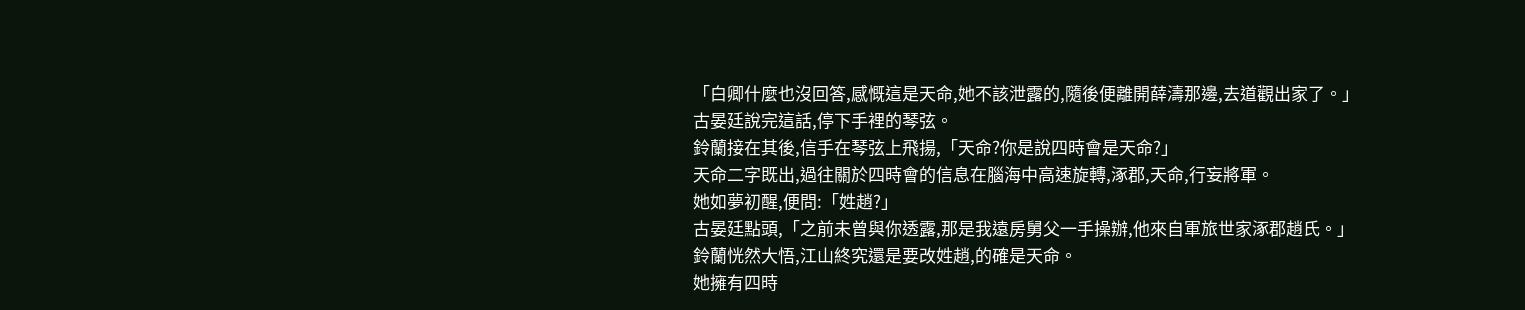「白卿什麼也沒回答,感慨這是天命,她不該泄露的,隨後便離開薛濤那邊,去道觀出家了。」
古晏廷說完這話,停下手裡的琴弦。
鈴蘭接在其後,信手在琴弦上飛揚,「天命?你是說四時會是天命?」
天命二字既出,過往關於四時會的信息在腦海中高速旋轉,涿郡,天命,行妄將軍。
她如夢初醒,便問:「姓趙?」
古晏廷點頭,「之前未曾與你透露,那是我遠房舅父一手操辦,他來自軍旅世家涿郡趙氏。」
鈴蘭恍然大悟,江山終究還是要改姓趙,的確是天命。
她擁有四時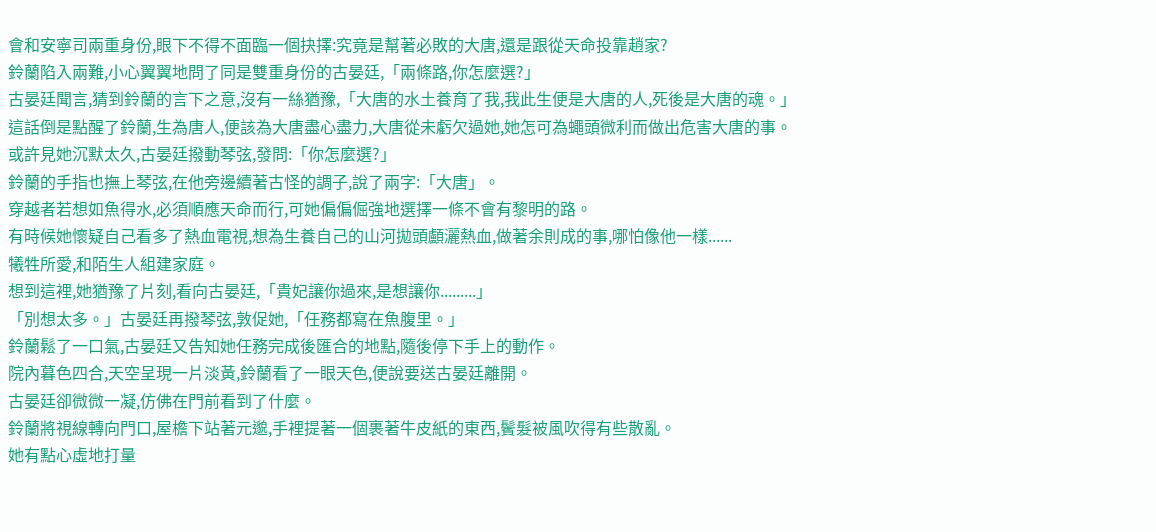會和安寧司兩重身份,眼下不得不面臨一個抉擇:究竟是幫著必敗的大唐,還是跟從天命投靠趙家?
鈴蘭陷入兩難,小心翼翼地問了同是雙重身份的古晏廷,「兩條路,你怎麼選?」
古晏廷聞言,猜到鈴蘭的言下之意,沒有一絲猶豫,「大唐的水土養育了我,我此生便是大唐的人,死後是大唐的魂。」
這話倒是點醒了鈴蘭,生為唐人,便該為大唐盡心盡力,大唐從未虧欠過她,她怎可為蠅頭微利而做出危害大唐的事。
或許見她沉默太久,古晏廷撥動琴弦,發問:「你怎麼選?」
鈴蘭的手指也撫上琴弦,在他旁邊續著古怪的調子,說了兩字:「大唐」。
穿越者若想如魚得水,必須順應天命而行,可她偏偏倔強地選擇一條不會有黎明的路。
有時候她懷疑自己看多了熱血電視,想為生養自己的山河拋頭顱灑熱血,做著余則成的事,哪怕像他一樣......
犧牲所愛,和陌生人組建家庭。
想到這裡,她猶豫了片刻,看向古晏廷,「貴妃讓你過來,是想讓你.........」
「別想太多。」古晏廷再撥琴弦,敦促她,「任務都寫在魚腹里。」
鈴蘭鬆了一口氣,古晏廷又告知她任務完成後匯合的地點,隨後停下手上的動作。
院內暮色四合,天空呈現一片淡黃,鈴蘭看了一眼天色,便說要送古晏廷離開。
古晏廷卻微微一凝,仿佛在門前看到了什麼。
鈴蘭將視線轉向門口,屋檐下站著元邈,手裡提著一個裹著牛皮紙的東西,鬢髮被風吹得有些散亂。
她有點心虛地打量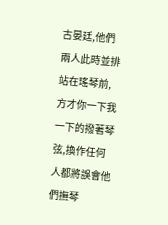古晏廷,他們兩人此時並排站在瑤琴前,方才你一下我一下的撥著琴弦,換作任何人都將誤會他們撫琴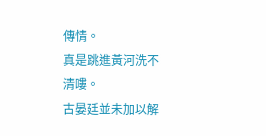傳情。
真是跳進黃河洗不清嘍。
古晏廷並未加以解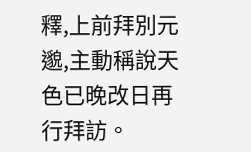釋,上前拜別元邈,主動稱說天色已晚改日再行拜訪。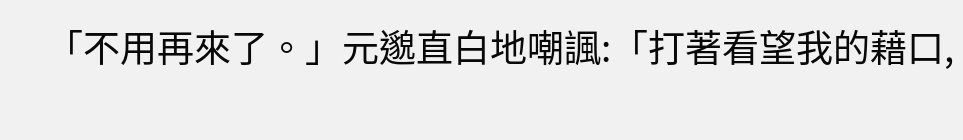「不用再來了。」元邈直白地嘲諷:「打著看望我的藉口,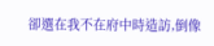卻選在我不在府中時造訪,倒像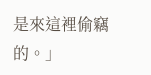是來這裡偷竊的。」